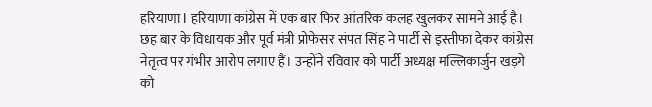हरियाणा I हरियाणा कांग्रेस में एक बार फिर आंतरिक कलह खुलकर सामने आई है। छह बार के विधायक और पूर्व मंत्री प्रोफेसर संपत सिंह ने पार्टी से इस्तीफा देकर कांग्रेस नेतृत्व पर गंभीर आरोप लगाए हैं। उन्होंने रविवार को पार्टी अध्यक्ष मल्लिकार्जुन खड़गे को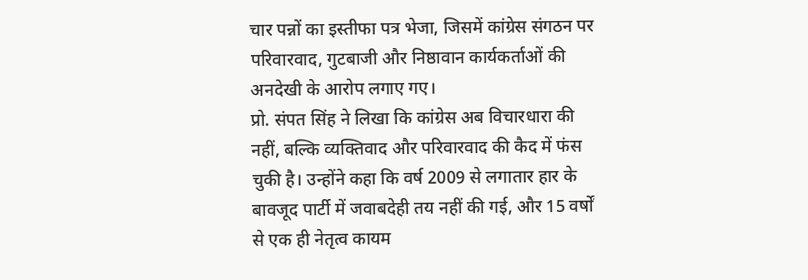चार पन्नों का इस्तीफा पत्र भेजा, जिसमें कांग्रेस संगठन पर परिवारवाद, गुटबाजी और निष्ठावान कार्यकर्ताओं की अनदेखी के आरोप लगाए गए।
प्रो. संपत सिंह ने लिखा कि कांग्रेस अब विचारधारा की नहीं, बल्कि व्यक्तिवाद और परिवारवाद की कैद में फंस चुकी है। उन्होंने कहा कि वर्ष 2009 से लगातार हार के बावजूद पार्टी में जवाबदेही तय नहीं की गई, और 15 वर्षों से एक ही नेतृत्व कायम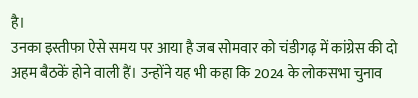है।
उनका इस्तीफा ऐसे समय पर आया है जब सोमवार को चंडीगढ़ में कांग्रेस की दो अहम बैठकें होने वाली हैं। उन्होंने यह भी कहा कि 2024 के लोकसभा चुनाव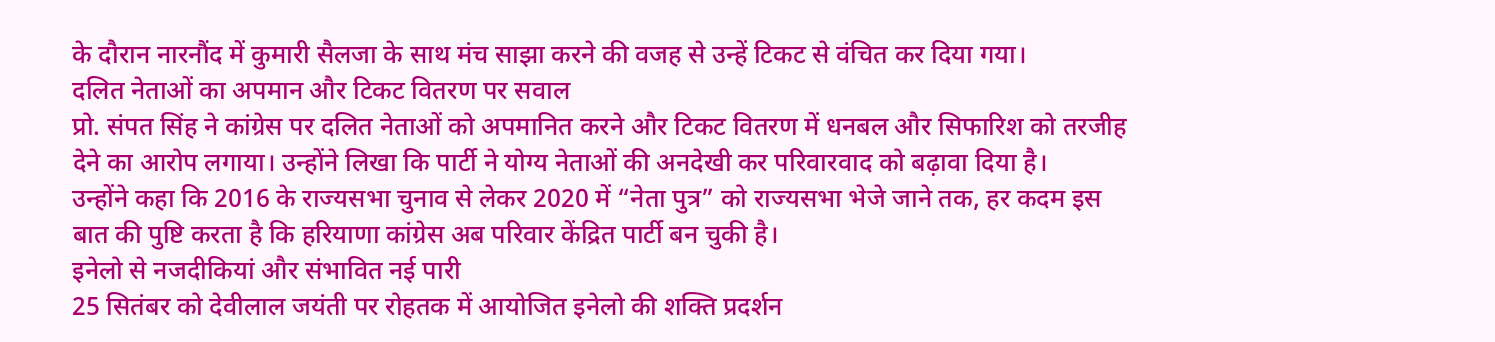के दौरान नारनौंद में कुमारी सैलजा के साथ मंच साझा करने की वजह से उन्हें टिकट से वंचित कर दिया गया।
दलित नेताओं का अपमान और टिकट वितरण पर सवाल
प्रो. संपत सिंह ने कांग्रेस पर दलित नेताओं को अपमानित करने और टिकट वितरण में धनबल और सिफारिश को तरजीह देने का आरोप लगाया। उन्होंने लिखा कि पार्टी ने योग्य नेताओं की अनदेखी कर परिवारवाद को बढ़ावा दिया है।
उन्होंने कहा कि 2016 के राज्यसभा चुनाव से लेकर 2020 में “नेता पुत्र” को राज्यसभा भेजे जाने तक, हर कदम इस बात की पुष्टि करता है कि हरियाणा कांग्रेस अब परिवार केंद्रित पार्टी बन चुकी है।
इनेलो से नजदीकियां और संभावित नई पारी
25 सितंबर को देवीलाल जयंती पर रोहतक में आयोजित इनेलो की शक्ति प्रदर्शन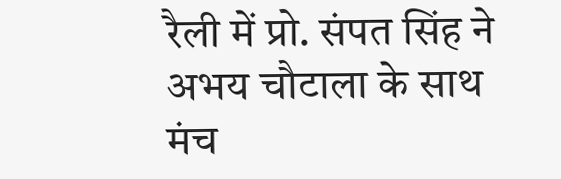रैली में प्रो. संपत सिंह ने अभय चौटाला के साथ मंच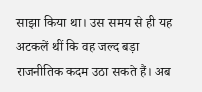साझा किया था। उस समय से ही यह अटकलें थीं कि वह जल्द बड़ा राजनीतिक कदम उठा सकते हैं। अब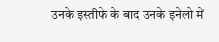उनके इस्तीफे के बाद उनके इनेलो में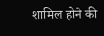शामिल होने की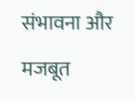संभावना और मजबूत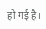हो गई है।